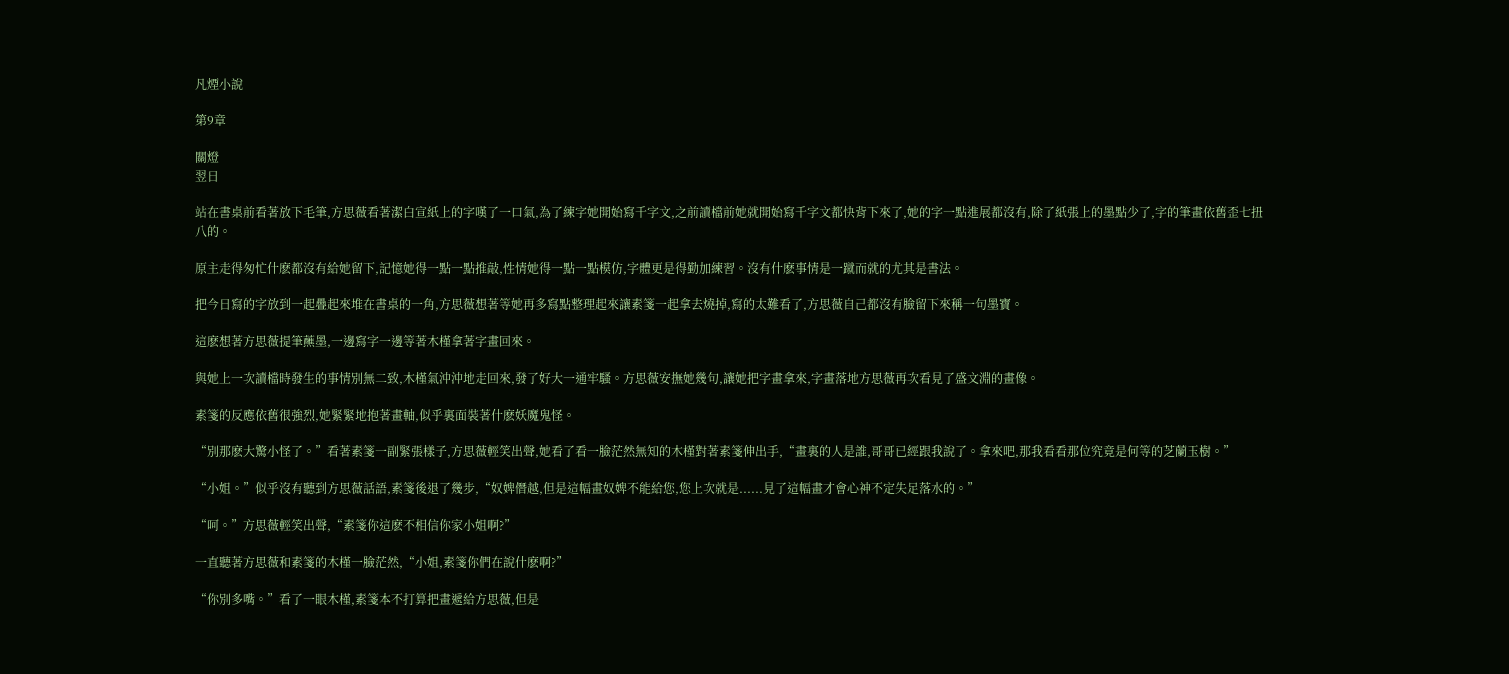凡煙小說

第9章

關燈
翌日

站在書桌前看著放下毛筆,方思薇看著潔白宣紙上的字嘆了一口氣,為了練字她開始寫千字文,之前讀檔前她就開始寫千字文都快背下來了,她的字一點進展都沒有,除了紙張上的墨點少了,字的筆畫依舊歪七扭八的。

原主走得匆忙什麽都沒有給她留下,記憶她得一點一點推敲,性情她得一點一點模仿,字體更是得勤加練習。沒有什麽事情是一蹴而就的尤其是書法。

把今日寫的字放到一起疊起來堆在書桌的一角,方思薇想著等她再多寫點整理起來讓素箋一起拿去燒掉,寫的太難看了,方思薇自己都沒有臉留下來稱一句墨寶。

這麽想著方思薇提筆蘸墨,一邊寫字一邊等著木槿拿著字畫回來。

與她上一次讀檔時發生的事情別無二致,木槿氣沖沖地走回來,發了好大一通牢騷。方思薇安撫她幾句,讓她把字畫拿來,字畫落地方思薇再次看見了盛文淵的畫像。

素箋的反應依舊很強烈,她緊緊地抱著畫軸,似乎裏面裝著什麽妖魔鬼怪。

“別那麽大驚小怪了。”看著素箋一副緊張樣子,方思薇輕笑出聲,她看了看一臉茫然無知的木槿對著素箋伸出手,“畫裏的人是誰,哥哥已經跟我說了。拿來吧,那我看看那位究竟是何等的芝蘭玉樹。”

“小姐。”似乎沒有聽到方思薇話語,素箋後退了幾步,“奴婢僭越,但是這幅畫奴婢不能給您,您上次就是......見了這幅畫才會心神不定失足落水的。”

“呵。”方思薇輕笑出聲,“素箋你這麽不相信你家小姐啊?”

一直聽著方思薇和素箋的木槿一臉茫然,“小姐,素箋你們在說什麽啊?”

“你別多嘴。”看了一眼木槿,素箋本不打算把畫遞給方思薇,但是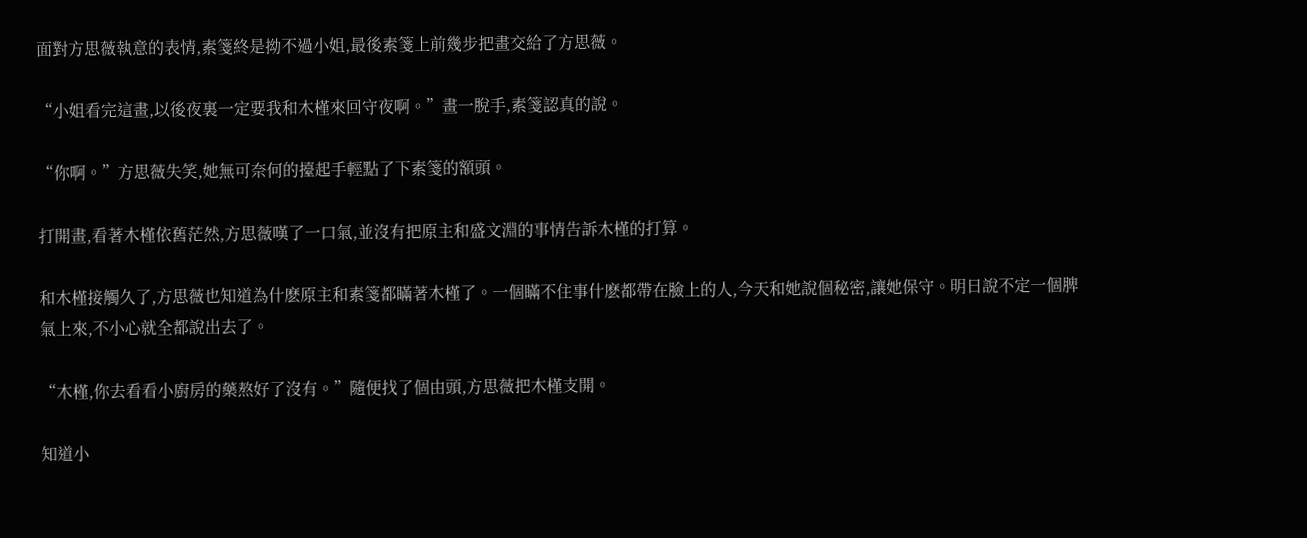面對方思薇執意的表情,素箋終是拗不過小姐,最後素箋上前幾步把畫交給了方思薇。

“小姐看完這畫,以後夜裏一定要我和木槿來回守夜啊。”畫一脫手,素箋認真的說。

“你啊。”方思薇失笑,她無可奈何的擡起手輕點了下素箋的額頭。

打開畫,看著木槿依舊茫然,方思薇嘆了一口氣,並沒有把原主和盛文淵的事情告訴木槿的打算。

和木槿接觸久了,方思薇也知道為什麽原主和素箋都瞞著木槿了。一個瞞不住事什麽都帶在臉上的人,今天和她說個秘密,讓她保守。明日說不定一個脾氣上來,不小心就全都說出去了。

“木槿,你去看看小廚房的藥熬好了沒有。”隨便找了個由頭,方思薇把木槿支開。

知道小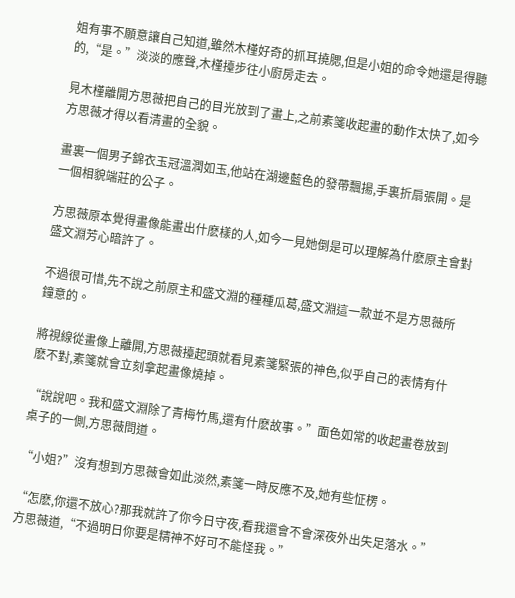姐有事不願意讓自己知道,雖然木槿好奇的抓耳撓腮,但是小姐的命令她還是得聽的,“是。”淡淡的應聲,木槿擡步往小廚房走去。

見木槿離開方思薇把自己的目光放到了畫上,之前素箋收起畫的動作太快了,如今方思薇才得以看清畫的全貌。

畫裏一個男子錦衣玉冠溫潤如玉,他站在湖邊藍色的發帶飄揚,手裏折扇張開。是一個相貌端莊的公子。

方思薇原本覺得畫像能畫出什麽樣的人,如今一見她倒是可以理解為什麽原主會對盛文淵芳心暗許了。

不過很可惜,先不說之前原主和盛文淵的種種瓜葛,盛文淵這一款並不是方思薇所鐘意的。

將視線從畫像上離開,方思薇擡起頭就看見素箋緊張的神色,似乎自己的表情有什麽不對,素箋就會立刻拿起畫像燒掉。

“說說吧。我和盛文淵除了青梅竹馬,還有什麽故事。”面色如常的收起畫卷放到桌子的一側,方思薇問道。

“小姐?”沒有想到方思薇會如此淡然,素箋一時反應不及,她有些怔楞。

“怎麽,你還不放心?那我就許了你今日守夜,看我還會不會深夜外出失足落水。”方思薇道,“不過明日你要是精神不好可不能怪我。”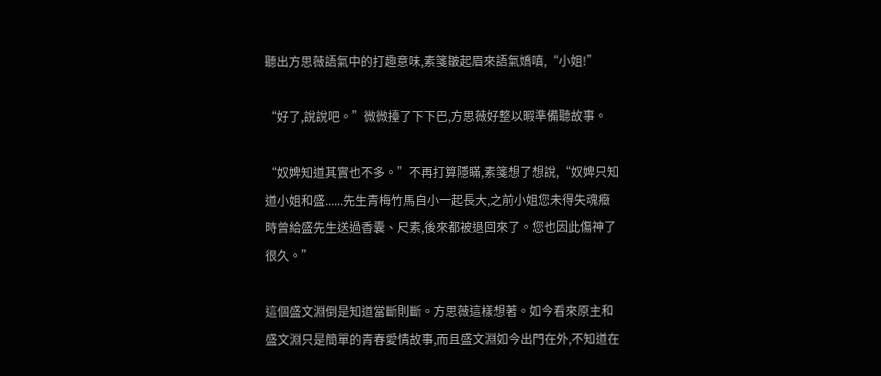聽出方思薇語氣中的打趣意味,素箋皺起眉來語氣嬌嗔,“小姐!”

“好了,說說吧。”微微擡了下下巴,方思薇好整以暇準備聽故事。

“奴婢知道其實也不多。”不再打算隱瞞,素箋想了想說,“奴婢只知道小姐和盛......先生青梅竹馬自小一起長大,之前小姐您未得失魂癥時曾給盛先生送過香囊、尺素,後來都被退回來了。您也因此傷神了很久。”

這個盛文淵倒是知道當斷則斷。方思薇這樣想著。如今看來原主和盛文淵只是簡單的青春愛情故事,而且盛文淵如今出門在外,不知道在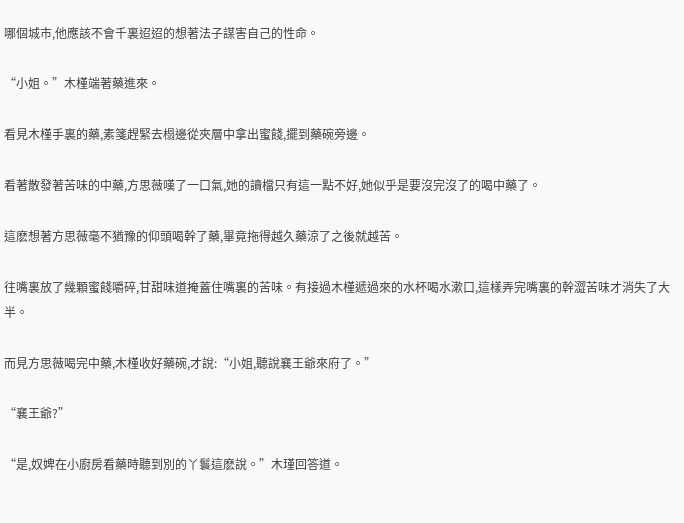哪個城市,他應該不會千裏迢迢的想著法子謀害自己的性命。

“小姐。”木槿端著藥進來。

看見木槿手裏的藥,素箋趕緊去榻邊從夾層中拿出蜜餞,擺到藥碗旁邊。

看著散發著苦味的中藥,方思薇嘆了一口氣,她的讀檔只有這一點不好,她似乎是要沒完沒了的喝中藥了。

這麽想著方思薇毫不猶豫的仰頭喝幹了藥,畢竟拖得越久藥涼了之後就越苦。

往嘴裏放了幾顆蜜餞嚼碎,甘甜味道掩蓋住嘴裏的苦味。有接過木槿遞過來的水杯喝水漱口,這樣弄完嘴裏的幹澀苦味才消失了大半。

而見方思薇喝完中藥,木槿收好藥碗,才說:“小姐,聽說襄王爺來府了。”

“襄王爺?”

“是,奴婢在小廚房看藥時聽到別的丫鬟這麽說。”木瑾回答道。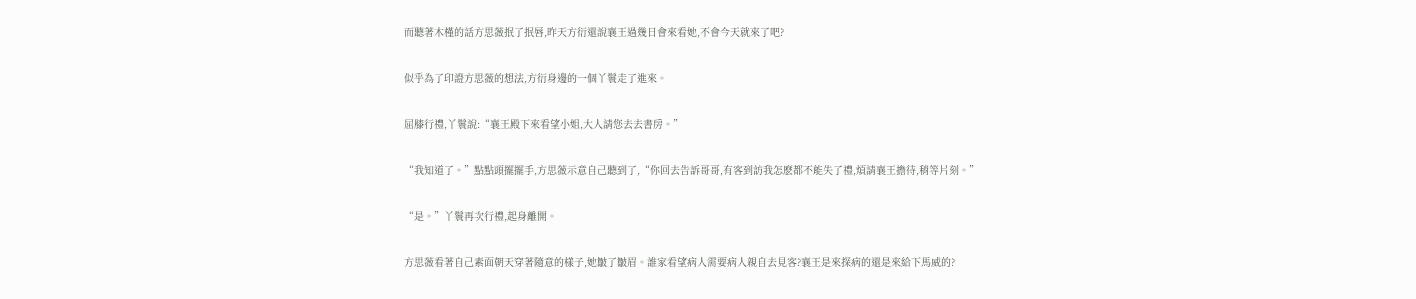而聽著木槿的話方思薇抿了抿唇,昨天方衍還說襄王過幾日會來看她,不會今天就來了吧?

似乎為了印證方思薇的想法,方衍身邊的一個丫鬟走了進來。

屈膝行禮,丫鬟說:“襄王殿下來看望小姐,大人請您去去書房。”

“我知道了。”點點頭擺擺手,方思薇示意自己聽到了,“你回去告訴哥哥,有客到訪我怎麽都不能失了禮,煩請襄王擔待,稍等片刻。”

“是。”丫鬟再次行禮,起身離開。

方思薇看著自己素面朝天穿著隨意的樣子,她皺了皺眉。誰家看望病人需要病人親自去見客?襄王是來探病的還是來給下馬威的?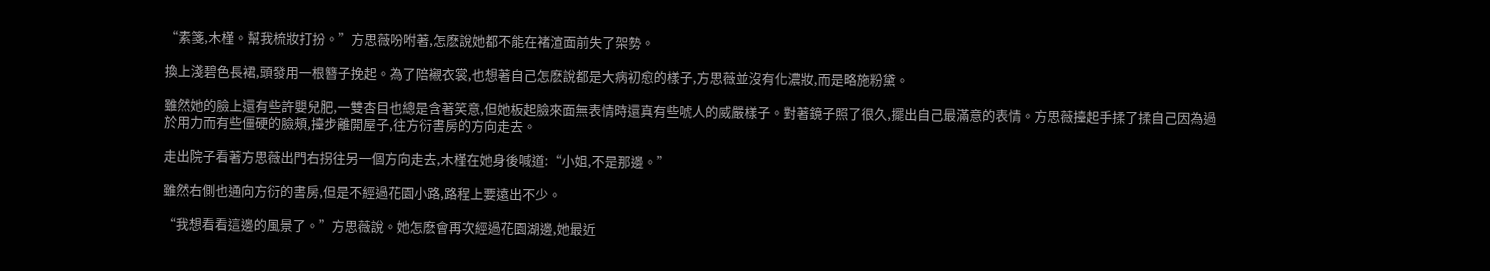“素箋,木槿。幫我梳妝打扮。”方思薇吩咐著,怎麽說她都不能在褚渲面前失了架勢。

換上淺碧色長裙,頭發用一根簪子挽起。為了陪襯衣裳,也想著自己怎麽說都是大病初愈的樣子,方思薇並沒有化濃妝,而是略施粉黛。

雖然她的臉上還有些許嬰兒肥,一雙杏目也總是含著笑意,但她板起臉來面無表情時還真有些唬人的威嚴樣子。對著鏡子照了很久,擺出自己最滿意的表情。方思薇擡起手揉了揉自己因為過於用力而有些僵硬的臉頰,擡步離開屋子,往方衍書房的方向走去。

走出院子看著方思薇出門右拐往另一個方向走去,木槿在她身後喊道:“小姐,不是那邊。”

雖然右側也通向方衍的書房,但是不經過花園小路,路程上要遠出不少。

“我想看看這邊的風景了。”方思薇說。她怎麽會再次經過花園湖邊,她最近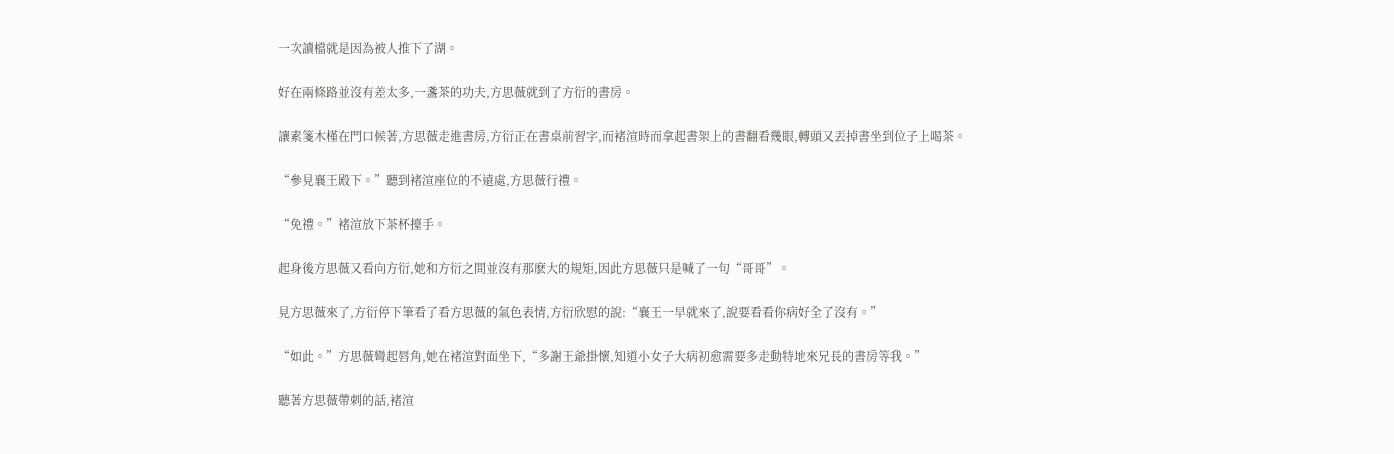一次讀檔就是因為被人推下了湖。

好在兩條路並沒有差太多,一盞茶的功夫,方思薇就到了方衍的書房。

讓素箋木槿在門口候著,方思薇走進書房,方衍正在書桌前習字,而褚渲時而拿起書架上的書翻看幾眼,轉頭又丟掉書坐到位子上喝茶。

“參見襄王殿下。”聽到褚渲座位的不遠處,方思薇行禮。

“免禮。”褚渲放下茶杯擡手。

起身後方思薇又看向方衍,她和方衍之間並沒有那麽大的規矩,因此方思薇只是喊了一句“哥哥”。

見方思薇來了,方衍停下筆看了看方思薇的氣色表情,方衍欣慰的說:“襄王一早就來了,說要看看你病好全了沒有。”

“如此。”方思薇彎起唇角,她在褚渲對面坐下,“多謝王爺掛懷,知道小女子大病初愈需要多走動特地來兄長的書房等我。”

聽著方思薇帶刺的話,褚渲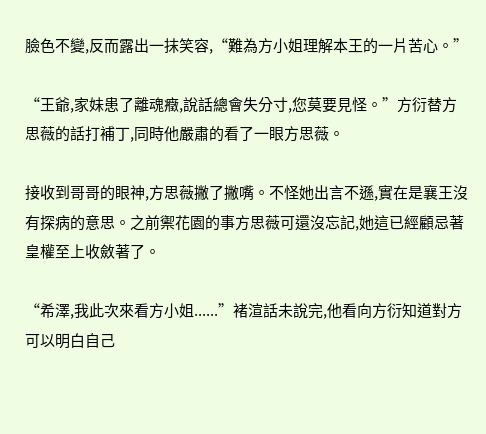臉色不變,反而露出一抹笑容,“難為方小姐理解本王的一片苦心。”

“王爺,家妹患了離魂癥,說話總會失分寸,您莫要見怪。”方衍替方思薇的話打補丁,同時他嚴肅的看了一眼方思薇。

接收到哥哥的眼神,方思薇撇了撇嘴。不怪她出言不遜,實在是襄王沒有探病的意思。之前禦花園的事方思薇可還沒忘記,她這已經顧忌著皇權至上收斂著了。

“希澤,我此次來看方小姐......”褚渲話未說完,他看向方衍知道對方可以明白自己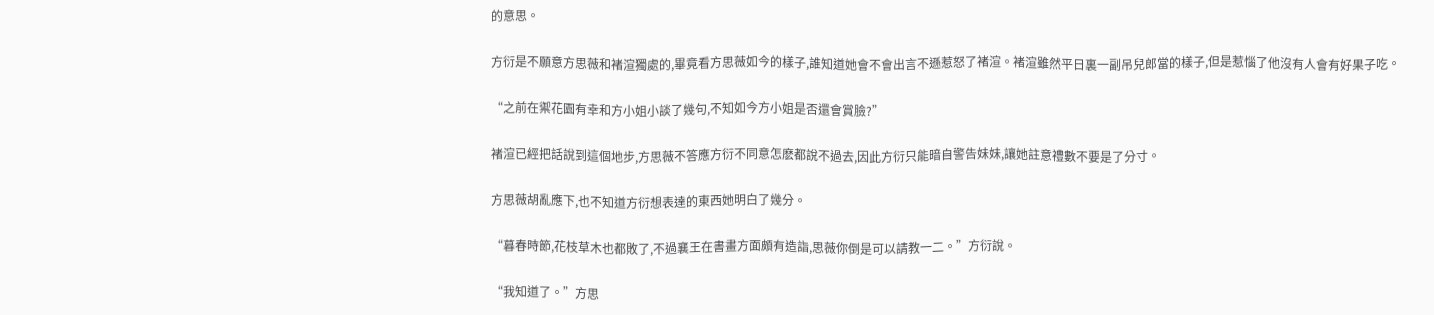的意思。

方衍是不願意方思薇和褚渲獨處的,畢竟看方思薇如今的樣子,誰知道她會不會出言不遜惹怒了褚渲。褚渲雖然平日裏一副吊兒郎當的樣子,但是惹惱了他沒有人會有好果子吃。

“之前在禦花園有幸和方小姐小談了幾句,不知如今方小姐是否還會賞臉?”

褚渲已經把話說到這個地步,方思薇不答應方衍不同意怎麽都說不過去,因此方衍只能暗自警告妹妹,讓她註意禮數不要是了分寸。

方思薇胡亂應下,也不知道方衍想表達的東西她明白了幾分。

“暮春時節,花枝草木也都敗了,不過襄王在書畫方面頗有造詣,思薇你倒是可以請教一二。”方衍說。

“我知道了。”方思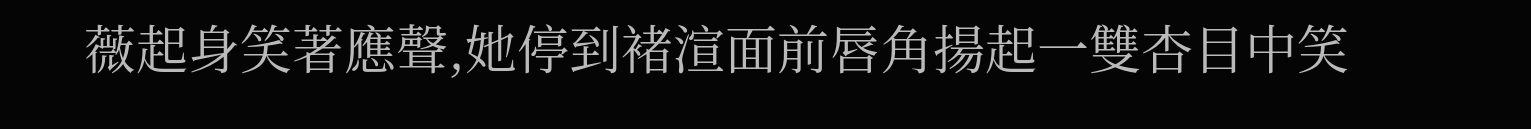薇起身笑著應聲,她停到褚渲面前唇角揚起一雙杏目中笑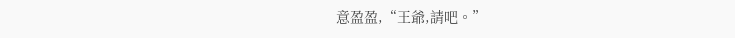意盈盈,“王爺,請吧。”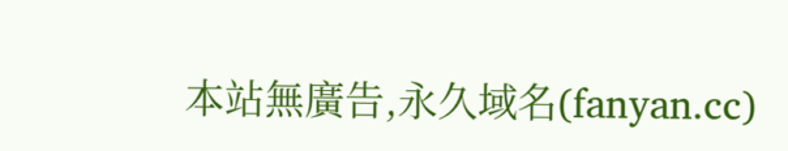本站無廣告,永久域名(fanyan.cc)